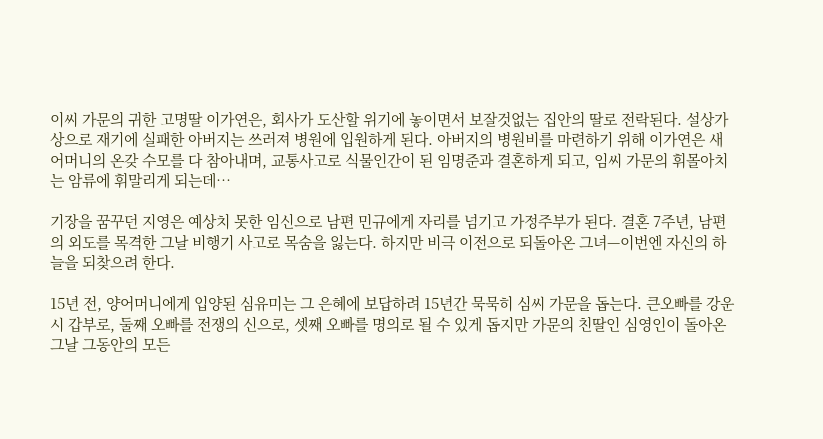이씨 가문의 귀한 고명딸 이가연은, 회사가 도산할 위기에 놓이면서 보잘것없는 집안의 딸로 전락된다. 설상가상으로 재기에 실패한 아버지는 쓰러져 병원에 입원하게 된다. 아버지의 병원비를 마련하기 위해 이가연은 새어머니의 온갖 수모를 다 참아내며, 교통사고로 식물인간이 된 임명준과 결혼하게 되고, 임씨 가문의 휘몰아치는 암류에 휘말리게 되는데…

기장을 꿈꾸던 지영은 예상치 못한 임신으로 남편 민규에게 자리를 넘기고 가정주부가 된다. 결혼 7주년, 남편의 외도를 목격한 그날 비행기 사고로 목숨을 잃는다. 하지만 비극 이전으로 되돌아온 그녀—이번엔 자신의 하늘을 되찾으려 한다.

15년 전, 양어머니에게 입양된 심유미는 그 은혜에 보답하려 15년간 묵묵히 심씨 가문을 돕는다. 큰오빠를 강운시 갑부로, 둘째 오빠를 전쟁의 신으로, 셋째 오빠를 명의로 될 수 있게 돕지만 가문의 친딸인 심영인이 돌아온 그날 그동안의 모든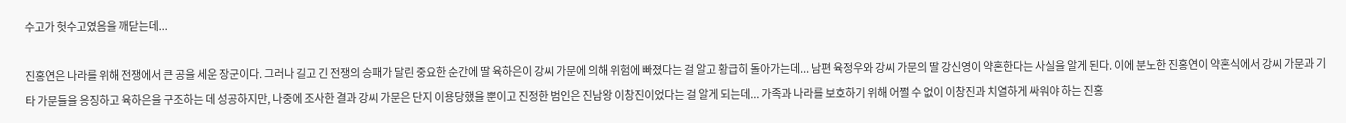수고가 헛수고였음을 깨닫는데...

진홍연은 나라를 위해 전쟁에서 큰 공을 세운 장군이다. 그러나 길고 긴 전쟁의 승패가 달린 중요한 순간에 딸 육하은이 강씨 가문에 의해 위험에 빠졌다는 걸 알고 황급히 돌아가는데... 남편 육정우와 강씨 가문의 딸 강신영이 약혼한다는 사실을 알게 된다. 이에 분노한 진홍연이 약혼식에서 강씨 가문과 기타 가문들을 응징하고 육하은을 구조하는 데 성공하지만, 나중에 조사한 결과 강씨 가문은 단지 이용당했을 뿐이고 진정한 범인은 진남왕 이창진이었다는 걸 알게 되는데... 가족과 나라를 보호하기 위해 어쩔 수 없이 이창진과 치열하게 싸워야 하는 진홍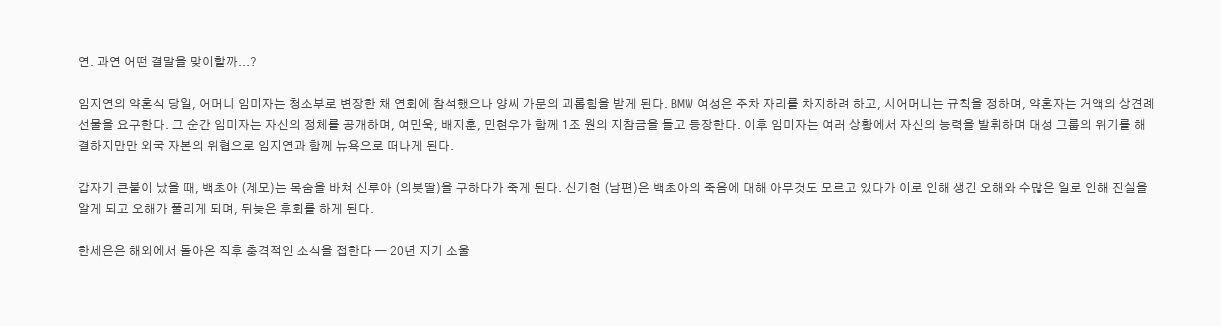연. 과연 어떤 결말을 맞이할까...?

임지연의 약혼식 당일, 어머니 임미자는 청소부로 변장한 채 연회에 참석했으나 양씨 가문의 괴롭힘을 받게 된다. BMW 여성은 주차 자리를 차지하려 하고, 시어머니는 규칙을 정하며, 약혼자는 거액의 상견례 선물을 요구한다. 그 순간 임미자는 자신의 정체를 공개하며, 여민욱, 배지훈, 민현우가 함께 1조 원의 지참금을 들고 등장한다. 이후 임미자는 여러 상황에서 자신의 능력을 발휘하며 대성 그룹의 위기를 해결하지만만 외국 자본의 위협으로 임지연과 함께 뉴욕으로 떠나게 된다.

갑자기 큰불이 났을 때, 백초아 (계모)는 목숨을 바쳐 신루아 (의붓딸)을 구하다가 죽게 된다. 신기현 (남편)은 백초아의 죽음에 대해 아무것도 모르고 있다가 이로 인해 생긴 오해와 수많은 일로 인해 진실을 알게 되고 오해가 풀리게 되며, 뒤늦은 후회를 하게 된다.

한세은은 해외에서 돌아온 직후 충격적인 소식을 접한다 — 20년 지기 소울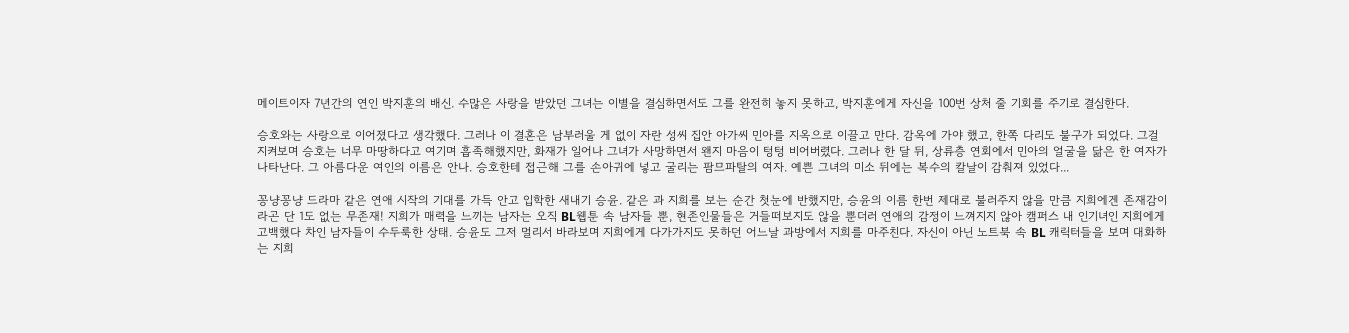메이트이자 7년간의 연인 박지훈의 배신. 수많은 사랑을 받았던 그녀는 이별을 결심하면서도 그를 완전히 놓지 못하고, 박지훈에게 자신을 100번 상처 줄 기회를 주기로 결심한다.

승호와는 사랑으로 이어졌다고 생각했다. 그러나 이 결혼은 남부러울 게 없이 자란 성씨 집안 아가씨 민아를 지옥으로 이끌고 만다. 감옥에 가야 했고, 한쪽 다리도 불구가 되었다. 그걸 지켜보며 승호는 너무 마땅하다고 여기며 흡족해했지만, 화재가 일어나 그녀가 사망하면서 왠지 마음이 텅텅 비어버렸다. 그러나 한 달 뒤, 상류층 연회에서 민아의 얼굴을 닮은 한 여자가 나타난다. 그 아름다운 여인의 이름은 안나. 승호한테 접근해 그를 손아귀에 넣고 굴리는 팜므파탈의 여자. 예쁜 그녀의 미소 뒤에는 복수의 칼날이 감춰져 있었다...

꽁냥꽁냥 드라마 같은 연애 시작의 기대를 가득 안고 입학한 새내기 승윤. 같은 과 지희를 보는 순간 첫눈에 반했지만, 승윤의 이름 한번 제대로 불러주지 않을 만큼 지희에겐 존재감이라곤 단 1도 없는 무존재! 지희가 매력을 느끼는 남자는 오직 BL웹툰 속 남자들 뿐, 현존인물들은 거들떠보지도 않을 뿐더러 연애의 감정이 느껴지지 않아 캠퍼스 내 인기녀인 지희에게 고백했다 차인 남자들이 수두룩한 상태. 승윤도 그저 멀리서 바라보며 지희에게 다가가지도 못하던 어느날 과방에서 지희를 마주친다. 자신이 아닌 노트북 속 BL 캐릭터들을 보며 대화하는 지희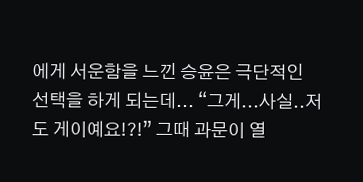에게 서운함을 느낀 승윤은 극단적인 선택을 하게 되는데... “그게...사실..저도 게이예요!?!” 그때 과문이 열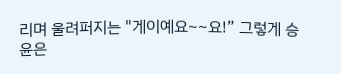리며 울려퍼지는 "게이예요~~요!” 그렇게 승윤은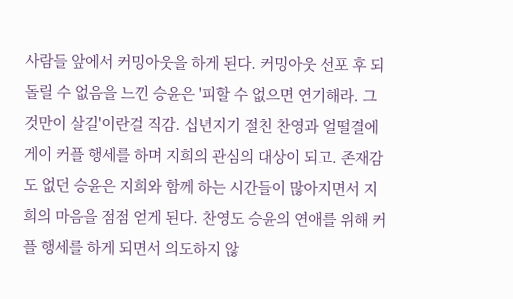사람들 앞에서 커밍아웃을 하게 된다. 커밍아웃 선포 후 되돌릴 수 없음을 느낀 승윤은 '피할 수 없으면 연기해라. 그것만이 살길'이란걸 직감. 십년지기 절친 찬영과 얼떨결에 게이 커플 행세를 하며 지희의 관심의 대상이 되고. 존재감도 없던 승윤은 지희와 함께 하는 시간들이 많아지면서 지희의 마음을 점점 얻게 된다. 찬영도 승윤의 연애를 위해 커플 행세를 하게 되면서 의도하지 않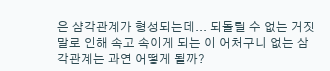은 샴각관계가 형성되는데... 되돌릴 수 없는 거짓말로 인해 속고 속이게 되는 이 어처구니 없는 삼각관계는 과연 어떻게 될까?